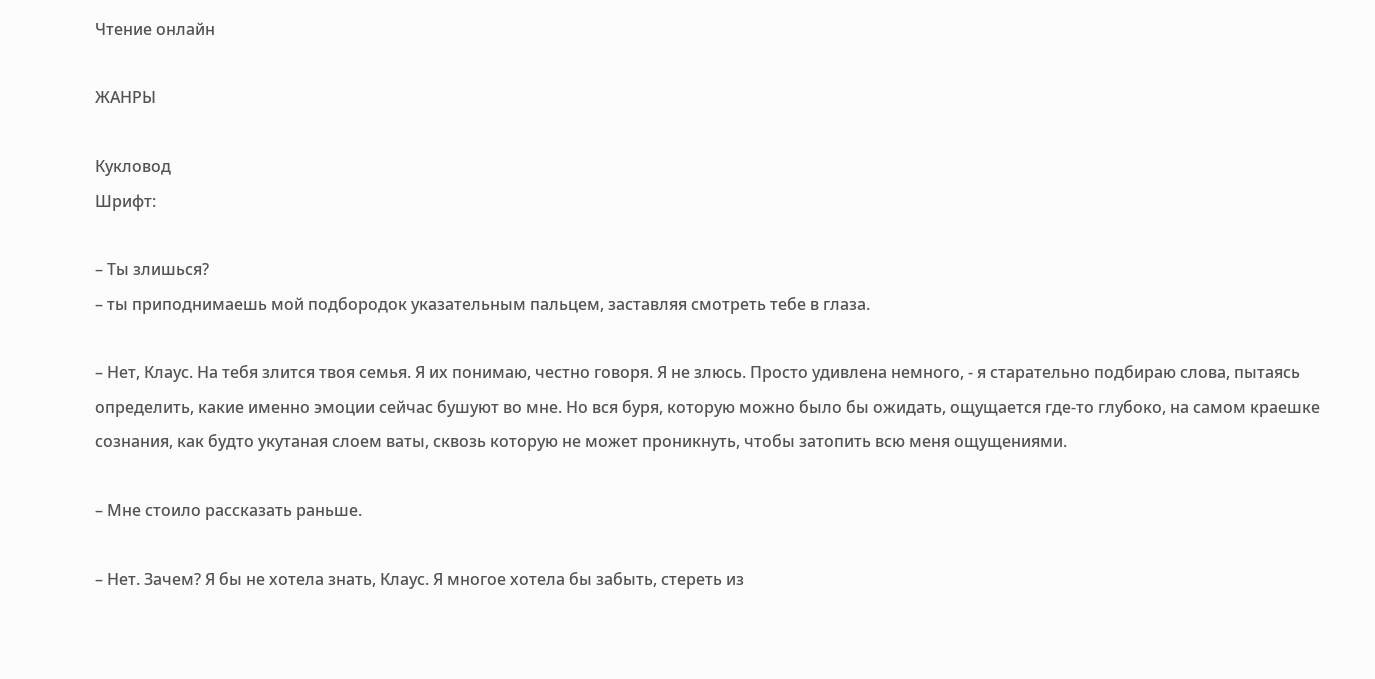Чтение онлайн

ЖАНРЫ

Кукловод
Шрифт:

– Ты злишься?
– ты приподнимаешь мой подбородок указательным пальцем, заставляя смотреть тебе в глаза.

– Нет, Клаус. На тебя злится твоя семья. Я их понимаю, честно говоря. Я не злюсь. Просто удивлена немного, - я старательно подбираю слова, пытаясь определить, какие именно эмоции сейчас бушуют во мне. Но вся буря, которую можно было бы ожидать, ощущается где-то глубоко, на самом краешке сознания, как будто укутаная слоем ваты, сквозь которую не может проникнуть, чтобы затопить всю меня ощущениями.

– Мне стоило рассказать раньше.

– Нет. Зачем? Я бы не хотела знать, Клаус. Я многое хотела бы забыть, стереть из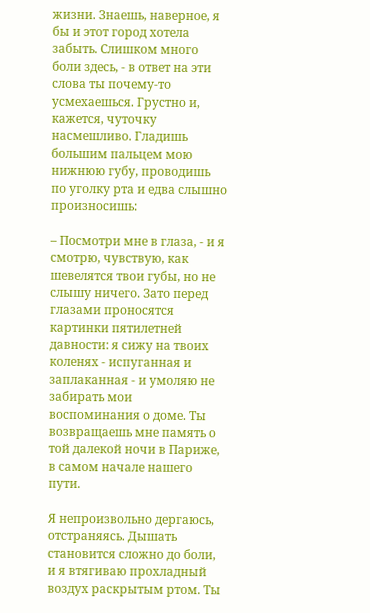жизни. Знаешь, наверное, я бы и этот город хотела забыть. Слишком много боли здесь, - в ответ на эти слова ты почему-то усмехаешься. Грустно и, кажется, чуточку насмешливо. Гладишь большим пальцем мою нижнюю губу, проводишь по уголку рта и едва слышно произносишь:

– Посмотри мне в глаза, - и я смотрю, чувствую, как шевелятся твои губы, но не слышу ничего. Зато перед глазами проносятся картинки пятилетней давности: я сижу на твоих коленях - испуганная и заплаканная - и умоляю не забирать мои воспоминания о доме. Ты возвращаешь мне память о той далекой ночи в Париже, в самом начале нашего пути.

Я непроизвольно дергаюсь, отстраняясь. Дышать становится сложно до боли, и я втягиваю прохладный воздух раскрытым ртом. Ты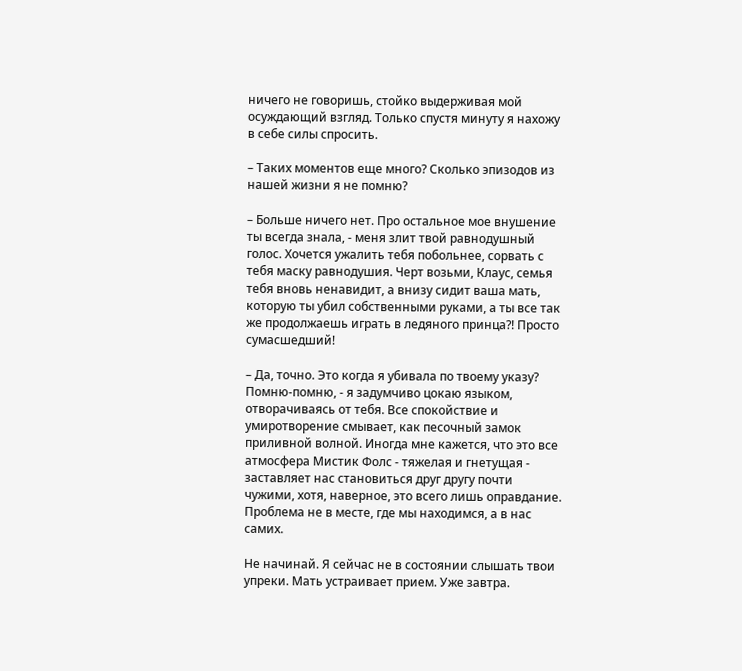ничего не говоришь, стойко выдерживая мой осуждающий взгляд. Только спустя минуту я нахожу в себе силы спросить.

– Таких моментов еще много? Сколько эпизодов из нашей жизни я не помню?

– Больше ничего нет. Про остальное мое внушение ты всегда знала, - меня злит твой равнодушный голос. Хочется ужалить тебя побольнее, сорвать с тебя маску равнодушия. Черт возьми, Клаус, семья тебя вновь ненавидит, а внизу сидит ваша мать, которую ты убил собственными руками, а ты все так же продолжаешь играть в ледяного принца?! Просто сумасшедший!

– Да, точно. Это когда я убивала по твоему указу? Помню-помню, - я задумчиво цокаю языком, отворачиваясь от тебя. Все спокойствие и умиротворение смывает, как песочный замок приливной волной. Иногда мне кажется, что это все атмосфера Мистик Фолс - тяжелая и гнетущая - заставляет нас становиться друг другу почти чужими, хотя, наверное, это всего лишь оправдание. Проблема не в месте, где мы находимся, а в нас самих.

Не начинай. Я сейчас не в состоянии слышать твои упреки. Мать устраивает прием. Уже завтра.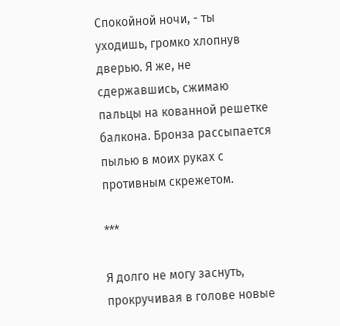Спокойной ночи, - ты уходишь, громко хлопнув дверью. Я же, не сдержавшись, сжимаю пальцы на кованной решетке балкона. Бронза рассыпается пылью в моих руках с противным скрежетом.

***

Я долго не могу заснуть, прокручивая в голове новые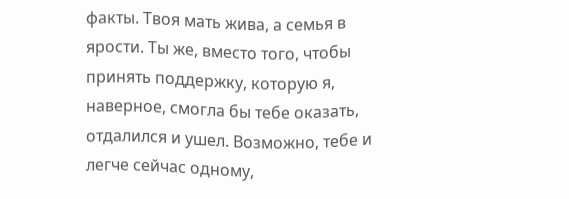факты. Твоя мать жива, а семья в ярости. Ты же, вместо того, чтобы принять поддержку, которую я, наверное, смогла бы тебе оказать, отдалился и ушел. Возможно, тебе и легче сейчас одному,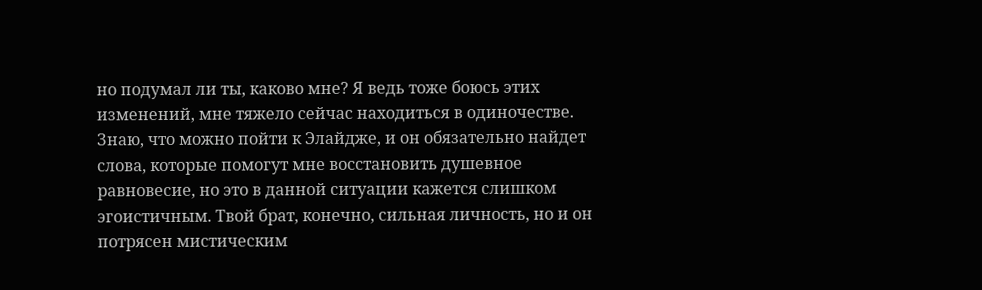но подумал ли ты, каково мне? Я ведь тоже боюсь этих изменений, мне тяжело сейчас находиться в одиночестве. Знаю, что можно пойти к Элайдже, и он обязательно найдет слова, которые помогут мне восстановить душевное равновесие, но это в данной ситуации кажется слишком эгоистичным. Твой брат, конечно, сильная личность, но и он потрясен мистическим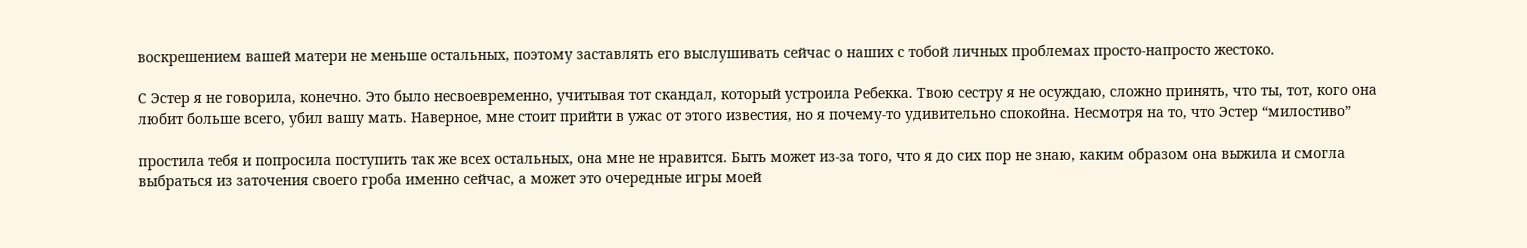воскрешением вашей матери не меньше остальных, поэтому заставлять его выслушивать сейчас о наших с тобой личных проблемах просто-напросто жестоко.

С Эстер я не говорила, конечно. Это было несвоевременно, учитывая тот скандал, который устроила Ребекка. Твою сестру я не осуждаю, сложно принять, что ты, тот, кого она любит больше всего, убил вашу мать. Наверное, мне стоит прийти в ужас от этого известия, но я почему-то удивительно спокойна. Несмотря на то, что Эстер “милостиво”

простила тебя и попросила поступить так же всех остальных, она мне не нравится. Быть может из-за того, что я до сих пор не знаю, каким образом она выжила и смогла выбраться из заточения своего гроба именно сейчас, а может это очередные игры моей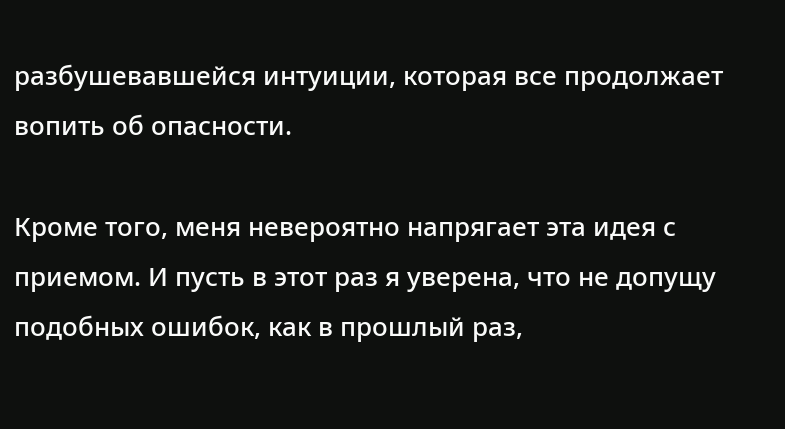разбушевавшейся интуиции, которая все продолжает вопить об опасности.

Кроме того, меня невероятно напрягает эта идея с приемом. И пусть в этот раз я уверена, что не допущу подобных ошибок, как в прошлый раз,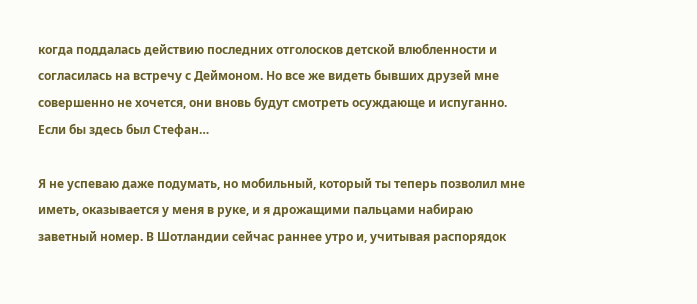когда поддалась действию последних отголосков детской влюбленности и согласилась на встречу с Деймоном. Но все же видеть бывших друзей мне совершенно не хочется, они вновь будут смотреть осуждающе и испуганно. Если бы здесь был Стефан…

Я не успеваю даже подумать, но мобильный, который ты теперь позволил мне иметь, оказывается у меня в руке, и я дрожащими пальцами набираю заветный номер. В Шотландии сейчас раннее утро и, учитывая распорядок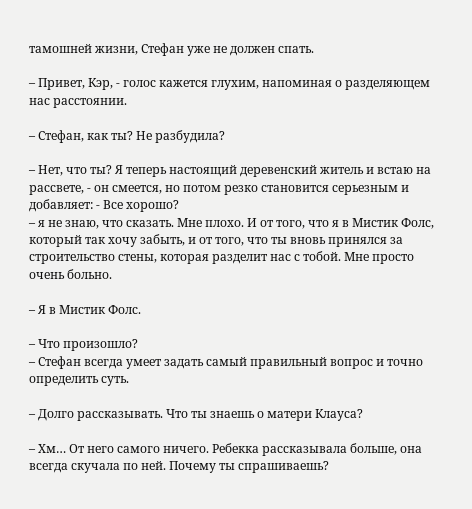тамошней жизни, Стефан уже не должен спать.

– Привет, Кэр, - голос кажется глухим, напоминая о разделяющем нас расстоянии.

– Стефан, как ты? Не разбудила?

– Нет, что ты? Я теперь настоящий деревенский житель и встаю на рассвете, - он смеется, но потом резко становится серьезным и добавляет: - Все хорошо?
– я не знаю, что сказать. Мне плохо. И от того, что я в Мистик Фолс, который так хочу забыть, и от того, что ты вновь принялся за строительство стены, которая разделит нас с тобой. Мне просто очень больно.

– Я в Мистик Фолс.

– Что произошло?
– Стефан всегда умеет задать самый правильный вопрос и точно определить суть.

– Долго рассказывать. Что ты знаешь о матери Клауса?

– Хм… От него самого ничего. Ребекка рассказывала больше, она всегда скучала по ней. Почему ты спрашиваешь?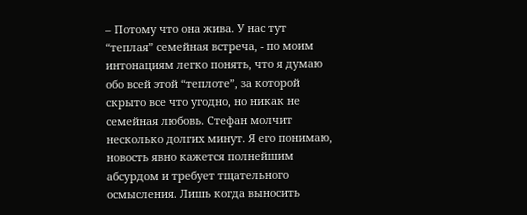– Потому что она жива. У нас тут “теплая” семейная встреча, - по моим интонациям легко понять, что я думаю обо всей этой “теплоте”, за которой скрыто все что угодно, но никак не семейная любовь. Стефан молчит несколько долгих минут. Я его понимаю, новость явно кажется полнейшим абсурдом и требует тщательного осмысления. Лишь когда выносить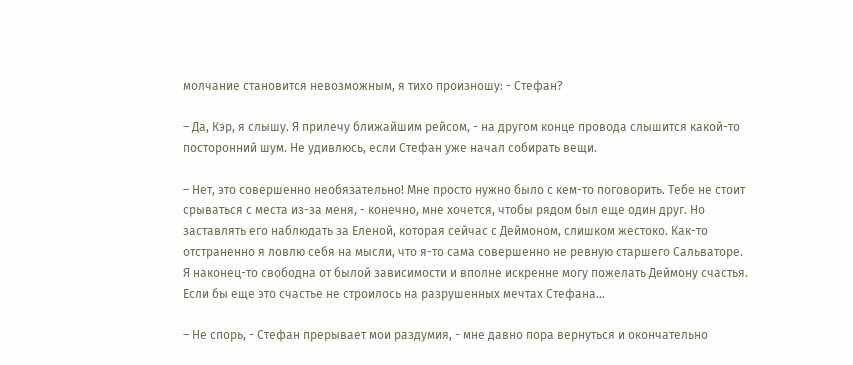молчание становится невозможным, я тихо произношу: - Стефан?

– Да, Кэр, я слышу. Я прилечу ближайшим рейсом, - на другом конце провода слышится какой-то посторонний шум. Не удивлюсь, если Стефан уже начал собирать вещи.

– Нет, это совершенно необязательно! Мне просто нужно было с кем-то поговорить. Тебе не стоит срываться с места из-за меня, - конечно, мне хочется, чтобы рядом был еще один друг. Но заставлять его наблюдать за Еленой, которая сейчас с Деймоном, слишком жестоко. Как-то отстраненно я ловлю себя на мысли, что я-то сама совершенно не ревную старшего Сальваторе. Я наконец-то свободна от былой зависимости и вполне искренне могу пожелать Деймону счастья. Если бы еще это счастье не строилось на разрушенных мечтах Стефана…

– Не спорь, - Стефан прерывает мои раздумия, - мне давно пора вернуться и окончательно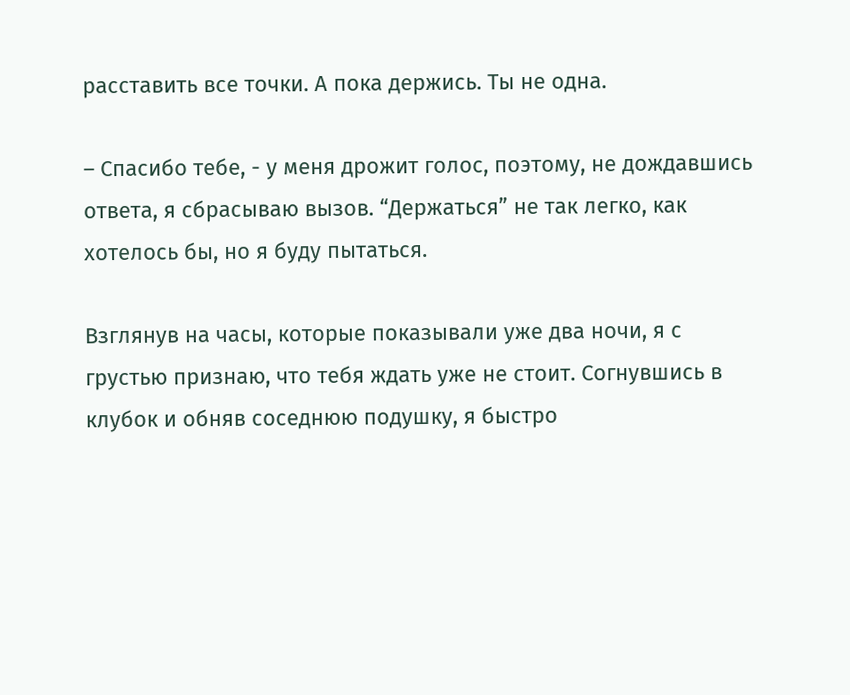расставить все точки. А пока держись. Ты не одна.

– Спасибо тебе, - у меня дрожит голос, поэтому, не дождавшись ответа, я сбрасываю вызов. “Держаться” не так легко, как хотелось бы, но я буду пытаться.

Взглянув на часы, которые показывали уже два ночи, я с грустью признаю, что тебя ждать уже не стоит. Согнувшись в клубок и обняв соседнюю подушку, я быстро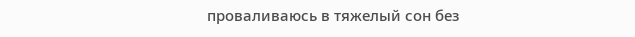проваливаюсь в тяжелый сон без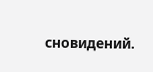сновидений.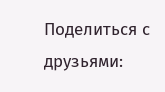Поделиться с друзьями: